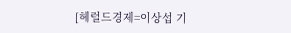[헤럴드경제=이상섭 기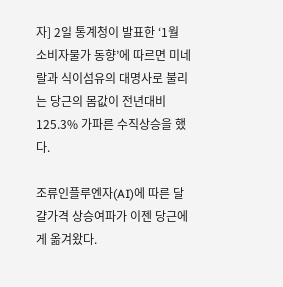자] 2일 통계청이 발표한 ‘1월 소비자물가 동향’에 따르면 미네랄과 식이섬유의 대명사로 불리는 당근의 몸값이 전년대비 125.3% 가파른 수직상승을 했다.

조류인플루엔자(AI)에 따른 달걀가격 상승여파가 이젠 당근에게 옮겨왔다.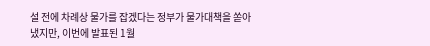설 전에 차례상 물가를 잡겠다는 정부가 물가대책을 쏟아냈지만, 이번에 발표된 1월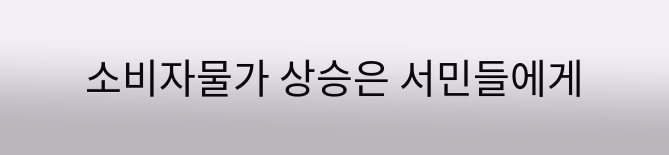소비자물가 상승은 서민들에게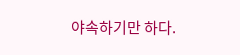야속하기만 하다.